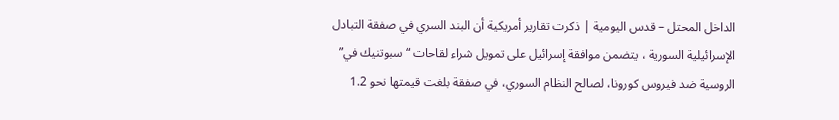الداخل المحتل – قدس اليومية | ذكرت تقارير أمريكية أن البند السري في صفقة التبادل الإسرائيلية السورية ، يتضمن موافقة إسرائيل على تمويل شراء لقاحات “سبوتنيك في” الروسية ضد فيروس كورونا، لصالح النظام السوري، في صفقة بلغت قيمتها نحو 1.2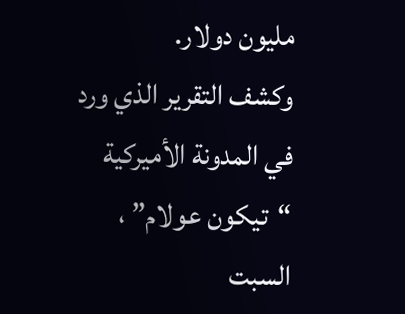مليون دولار.
وكشف التقرير الذي ورد في المدونة الأميركية “تيكون عولام” ، السبت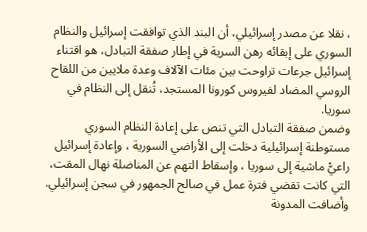، نقلا عن مصدر إسرائيلي، أن البند الذي توافقت إسرائيل والنظام السوري على إبقائه رهن السرية في إطار صفقة التبادل، هو اقتناء إسرائيل جرعات تراوحت بين مئات الآلاف وعدة ملايين من اللقاح الروسي المضاد لفيروس كورونا المستجد، تُنقل إلى النظام في سوريا.
وضمن صفقة التبادل التي تنص على إعادة النظام السوري مستوطنة إسرائيلية دخلت إلى الأراضي السورية ، وإعادة إسرائيل راعيّْ ماشية إلى سوريا ، وإسقاط التهم عن المناضلة نهال المقت، التي كانت تقضي فترة عمل في صالح الجمهور في سجن إسرائيلي.
وأضافت المدونة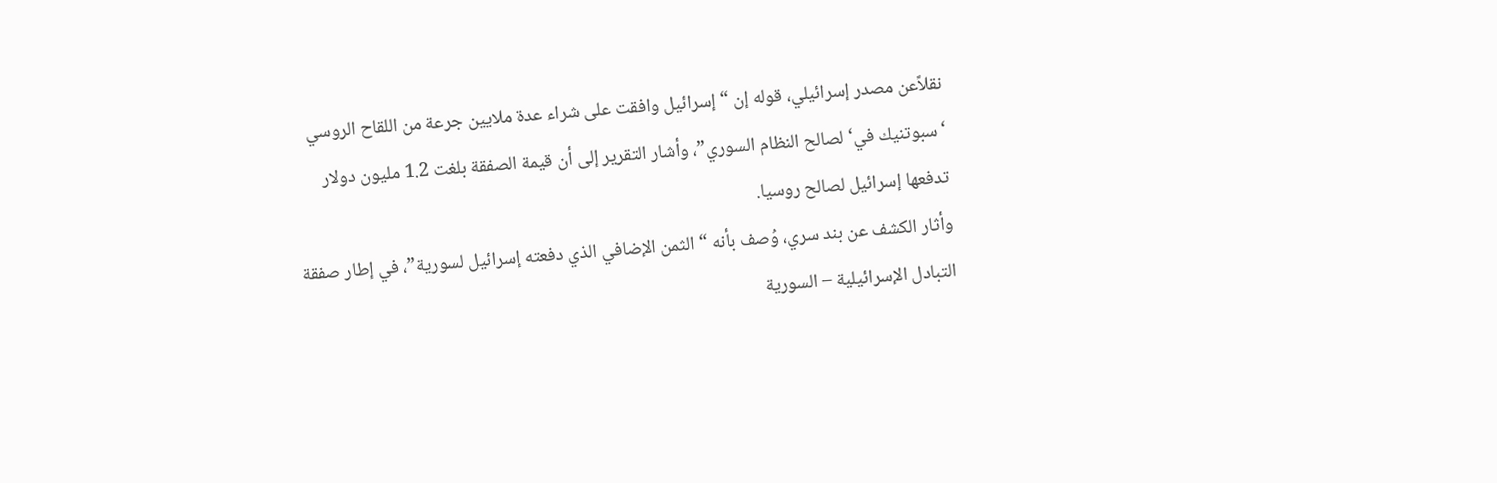نقلاًعن مصدر إسرائيلي، قوله إن “إسرائيل وافقت على شراء عدة ملايين جرعة من اللقاح الروسي ‘سبوتنيك في‘ لصالح النظام السوري”، وأشار التقرير إلى أن قيمة الصفقة بلغت 1.2 مليون دولار تدفعها إسرائيل لصالح روسيا.
وأثار الكشف عن بند سري، وُصف بأنه “الثمن الإضافي الذي دفعته إسرائيل لسورية”، في إطار صفقة التبادل الإسرائيلية – السورية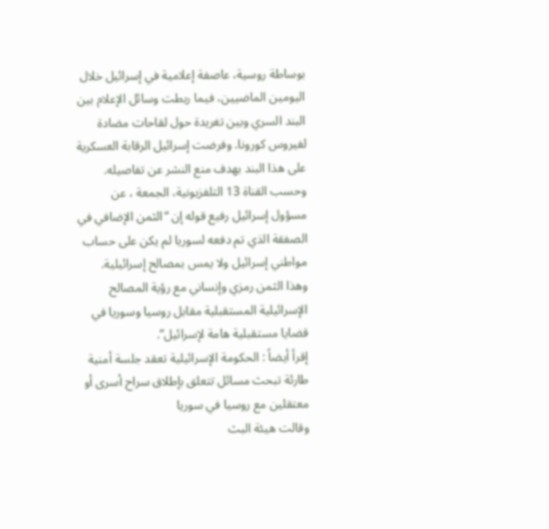بوساطة روسية، عاصفة إعلامية في إسرائيل خلال اليومين الماضيين، فيما ربطت وسائل الإعلام بين البند السري وبين تغريدة حول لقاحات مضادة لفيروس كورونا. وفرضت إسرائيل الرقابة العسكرية على هذا البند بهدف منع النشر عن تفاصيله.
وحسب القناة 13 التلفزيونية، الجمعة ، عن مسؤول إسرائيل رفيع قوله إن “الثمن الإضافي في الصفقة الذي تم دفعه لسوريا لم يكن على حساب مواطني إسرائيل ولا يمس بمصالح إسرائيلية. وهذا الثمن رمزي وإنساني مع رؤية المصالح الإسرائيلية المستقبلية مقابل روسيا وسوريا في قضايا مستقبلية هامة لإسرائيل”.
إقرأ أيضاً : الحكومة الإسرائيلية تعقد جلسة أمنية طارئة تبحث مسائل تتعلق بإطلاق سراح أسرى أو معتقلين مع روسيا في سوريا
وقالت هيئة البث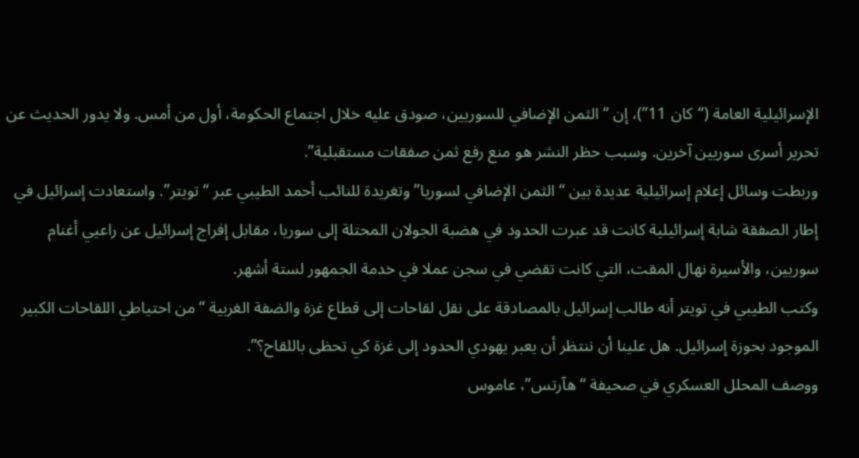الإسرائيلية العامة (“كان 11”)، إن “الثمن الإضافي للسوريين، صودق عليه خلال اجتماع الحكومة، أول من أمس. ولا يدور الحديث عن تحرير أسرى سوريين آخرين. وسبب حظر النشر هو منع رفع ثمن صفقات مستقبلية”.
وربطت وسائل إعلام إسرائيلية عديدة بين “الثمن الإضافي لسوريا” وتغريدة للنائب أحمد الطيبي عبر “تويتر”. واستعادت إسرائيل في إطار الصفقة شابة إسرائيلية كانت قد عبرت الحدود في هضبة الجولان المحتلة إلى سوريا، مقابل إفراج إسرائيل عن راعيي أغنام سوريين، والأسيرة نهال المقت، التي كانت تقضي في سجن عملا في خدمة الجمهور لستة أشهر.
وكتب الطيبي في تويتر أنه طالب إسرائيل بالمصادقة على نقل لقاحات إلى قطاع غزة والضفة الغربية “من احتياطي اللقاحات الكبير الموجود بحوزة إسرائيل. هل علينا أن ننتظر أن يعبر يهودي الحدود إلى غزة كي تحظى باللقاح؟”.
ووصف المحلل العسكري في صحيفة “هآرتس”، عاموس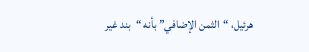هرئيل، “الثمن الإضافي” بأنه “بند غير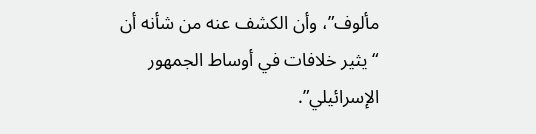مألوف”، وأن الكشف عنه من شأنه أن “يثير خلافات في أوساط الجمهور الإسرائيلي”.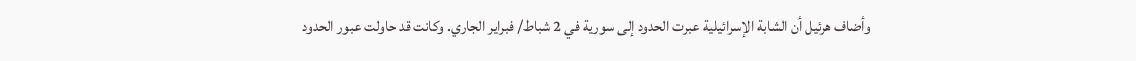وأضاف هرئيل أن الشابة الإسرائيلية عبرت الحدود إلى سورية في 2 شباط/ فبراير الجاري. وكانت قد حاولت عبور الحدود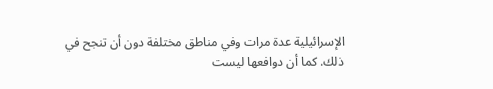الإسرائيلية عدة مرات وفي مناطق مختلفة دون أن تنجح في ذلك. كما أن دوافعها ليست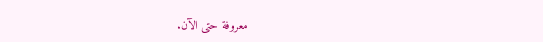معروفة حتى الآن.